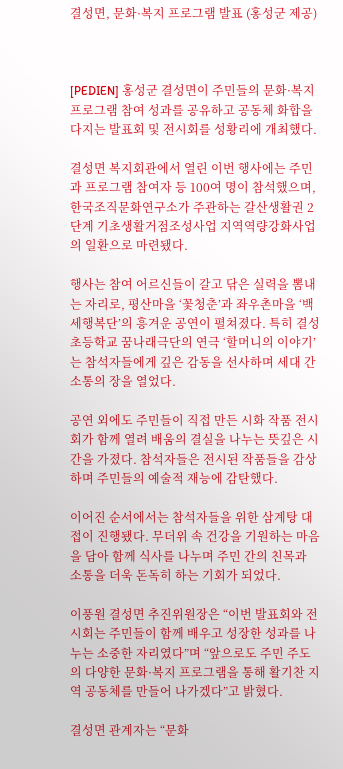결성면, 문화·복지 프로그램 발표 (홍성군 제공)



[PEDIEN] 홍성군 결성면이 주민들의 문화·복지 프로그램 참여 성과를 공유하고 공동체 화합을 다지는 발표회 및 전시회를 성황리에 개최했다.

결성면 복지회관에서 열린 이번 행사에는 주민과 프로그램 참여자 등 100여 명이 참석했으며, 한국조직문화연구소가 주관하는 갈산생활권 2단계 기초생활거점조성사업 지역역량강화사업의 일환으로 마련됐다.

행사는 참여 어르신들이 갈고 닦은 실력을 뽐내는 자리로, 평산마을 ‘꽃청춘’과 좌우촌마을 ‘백세행복단’의 흥겨운 공연이 펼쳐졌다. 특히 결성초등학교 꿈나래극단의 연극 ‘할머니의 이야기’는 참석자들에게 깊은 감동을 선사하며 세대 간 소통의 장을 열었다.

공연 외에도 주민들이 직접 만든 시화 작품 전시회가 함께 열려 배움의 결실을 나누는 뜻깊은 시간을 가졌다. 참석자들은 전시된 작품들을 감상하며 주민들의 예술적 재능에 감탄했다.

이어진 순서에서는 참석자들을 위한 삼계탕 대접이 진행됐다. 무더위 속 건강을 기원하는 마음을 담아 함께 식사를 나누며 주민 간의 친목과 소통을 더욱 돈독히 하는 기회가 되었다.

이풍원 결성면 추진위원장은 “이번 발표회와 전시회는 주민들이 함께 배우고 성장한 성과를 나누는 소중한 자리였다”며 “앞으로도 주민 주도의 다양한 문화·복지 프로그램을 통해 활기찬 지역 공동체를 만들어 나가겠다”고 밝혔다.

결성면 관계자는 “문화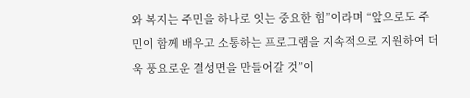와 복지는 주민을 하나로 잇는 중요한 힘”이라며 “앞으로도 주민이 함께 배우고 소통하는 프로그램을 지속적으로 지원하여 더욱 풍요로운 결성면을 만들어갈 것”이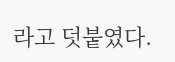라고 덧붙였다.